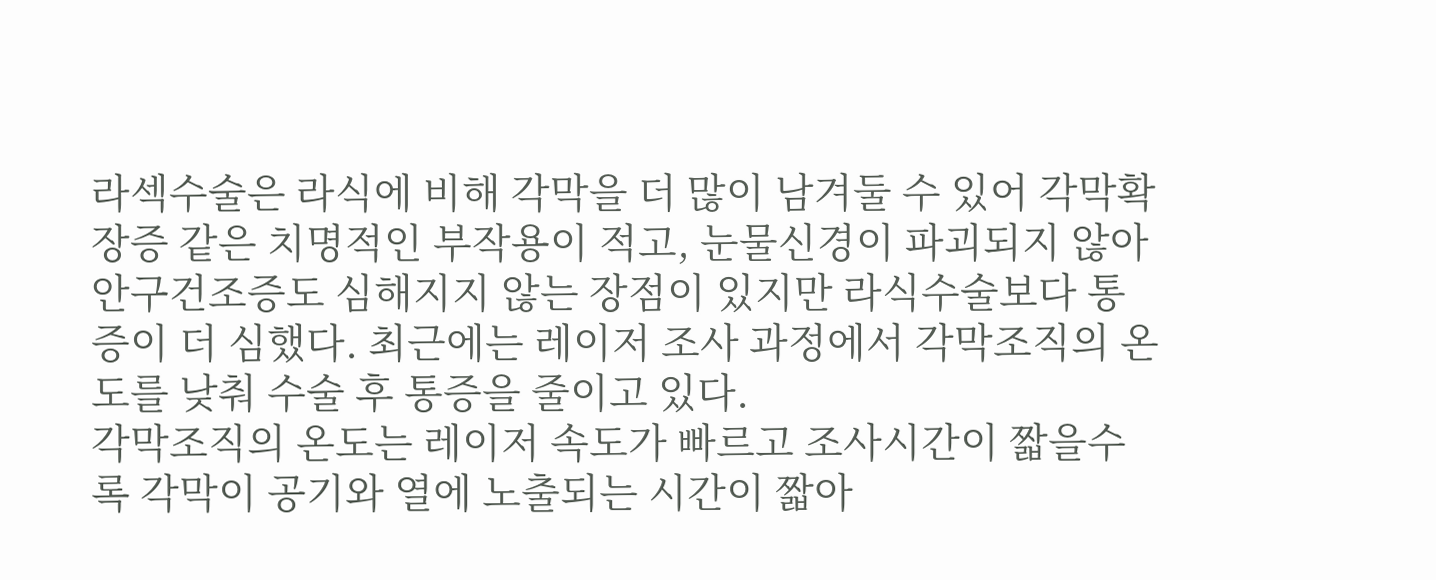라섹수술은 라식에 비해 각막을 더 많이 남겨둘 수 있어 각막확장증 같은 치명적인 부작용이 적고, 눈물신경이 파괴되지 않아 안구건조증도 심해지지 않는 장점이 있지만 라식수술보다 통증이 더 심했다. 최근에는 레이저 조사 과정에서 각막조직의 온도를 낮춰 수술 후 통증을 줄이고 있다.
각막조직의 온도는 레이저 속도가 빠르고 조사시간이 짧을수록 각막이 공기와 열에 노출되는 시간이 짧아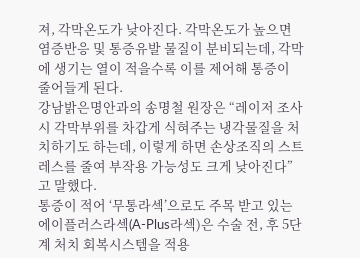져, 각막온도가 낮아진다. 각막온도가 높으면 염증반응 및 통증유발 물질이 분비되는데, 각막에 생기는 열이 적을수록 이를 제어해 통증이 줄어들게 된다.
강남밝은명안과의 송명철 원장은 “레이저 조사 시 각막부위를 차갑게 식혀주는 냉각물질을 처치하기도 하는데, 이렇게 하면 손상조직의 스트레스를 줄여 부작용 가능성도 크게 낮아진다”고 말했다.
통증이 적어 ‘무통라섹’으로도 주목 받고 있는 에이플러스라섹(A-Plus라섹)은 수술 전, 후 5단계 처치 회복시스템을 적용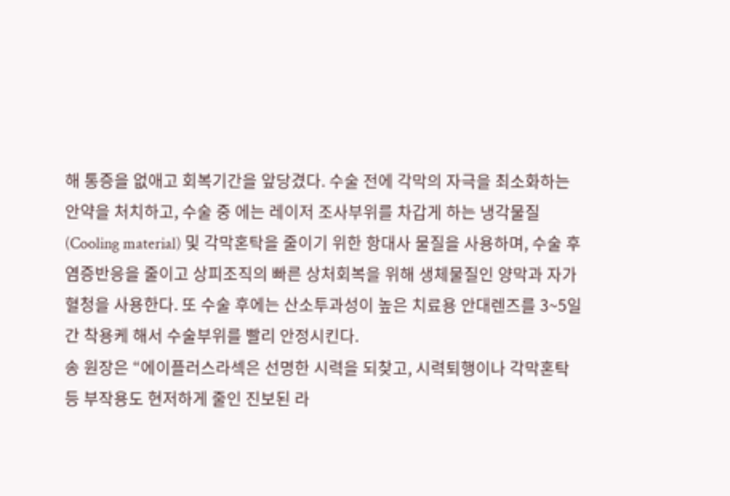해 통증을 없애고 회복기간을 앞당겼다. 수술 전에 각막의 자극을 최소화하는 안약을 처치하고, 수술 중 에는 레이저 조사부위를 차갑게 하는 냉각물질(Cooling material) 및 각막혼탁을 줄이기 위한 항대사 물질을 사용하며, 수술 후 염증반응을 줄이고 상피조직의 빠른 상처회복을 위해 생체물질인 양막과 자가혈청을 사용한다. 또 수술 후에는 산소투과성이 높은 치료용 안대렌즈를 3~5일간 착용케 해서 수술부위를 빨리 안정시킨다.
송 원장은 “에이플러스라섹은 선명한 시력을 되찾고, 시력퇴행이나 각막혼탁 등 부작용도 현저하게 줄인 진보된 라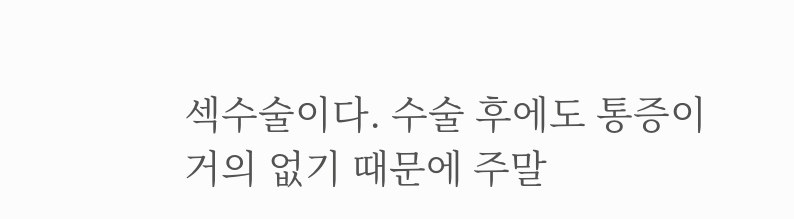섹수술이다. 수술 후에도 통증이 거의 없기 때문에 주말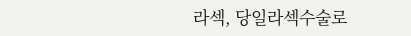라섹, 당일라섹수술로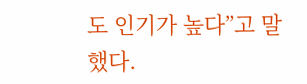도 인기가 높다”고 말했다.